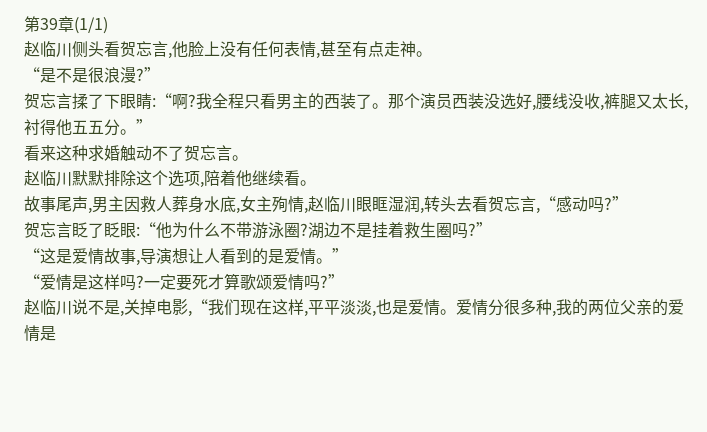第39章(1/1)
赵临川侧头看贺忘言,他脸上没有任何表情,甚至有点走神。
“是不是很浪漫?”
贺忘言揉了下眼睛:“啊?我全程只看男主的西装了。那个演员西装没选好,腰线没收,裤腿又太长,衬得他五五分。”
看来这种求婚触动不了贺忘言。
赵临川默默排除这个选项,陪着他继续看。
故事尾声,男主因救人葬身水底,女主殉情,赵临川眼眶湿润,转头去看贺忘言,“感动吗?”
贺忘言眨了眨眼:“他为什么不带游泳圈?湖边不是挂着救生圈吗?”
“这是爱情故事,导演想让人看到的是爱情。”
“爱情是这样吗?一定要死才算歌颂爱情吗?”
赵临川说不是,关掉电影,“我们现在这样,平平淡淡,也是爱情。爱情分很多种,我的两位父亲的爱情是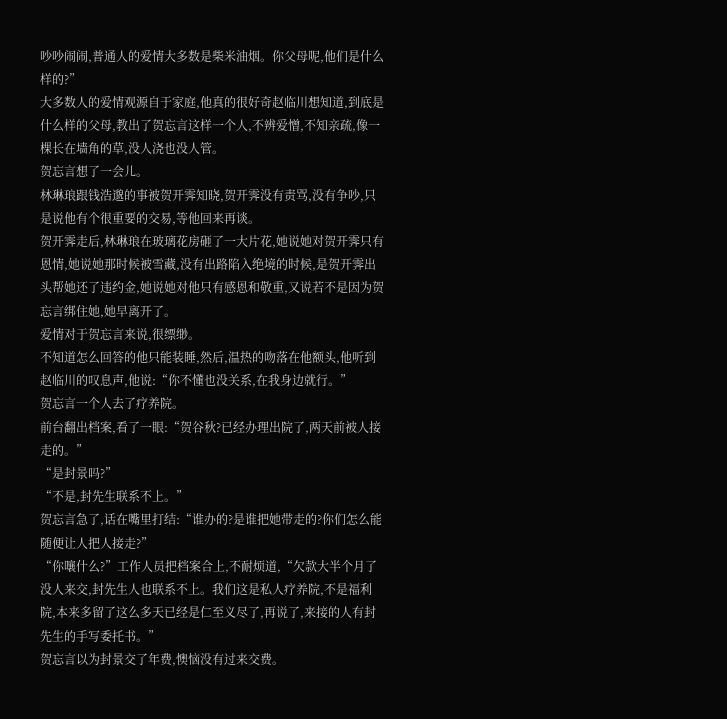吵吵闹闹,普通人的爱情大多数是柴米油烟。你父母呢,他们是什么样的?”
大多数人的爱情观源自于家庭,他真的很好奇赵临川想知道,到底是什么样的父母,教出了贺忘言这样一个人,不辨爱憎,不知亲疏,像一棵长在墙角的草,没人浇也没人管。
贺忘言想了一会儿。
林琳琅跟钱浩邈的事被贺开霁知晓,贺开霁没有责骂,没有争吵,只是说他有个很重要的交易,等他回来再谈。
贺开霁走后,林琳琅在玻璃花房砸了一大片花,她说她对贺开霁只有恩情,她说她那时候被雪藏,没有出路陷入绝境的时候,是贺开霁出头帮她还了违约金,她说她对他只有感恩和敬重,又说若不是因为贺忘言绑住她,她早离开了。
爱情对于贺忘言来说,很缥缈。
不知道怎么回答的他只能装睡,然后,温热的吻落在他额头,他听到赵临川的叹息声,他说:“你不懂也没关系,在我身边就行。”
贺忘言一个人去了疗养院。
前台翻出档案,看了一眼:“贺谷秋?已经办理出院了,两天前被人接走的。”
“是封景吗?”
“不是,封先生联系不上。”
贺忘言急了,话在嘴里打结:“谁办的?是谁把她带走的?你们怎么能随便让人把人接走?”
“你嚷什么?”工作人员把档案合上,不耐烦道,“欠款大半个月了没人来交,封先生人也联系不上。我们这是私人疗养院,不是福利院,本来多留了这么多天已经是仁至义尽了,再说了,来接的人有封先生的手写委托书。”
贺忘言以为封景交了年费,懊恼没有过来交费。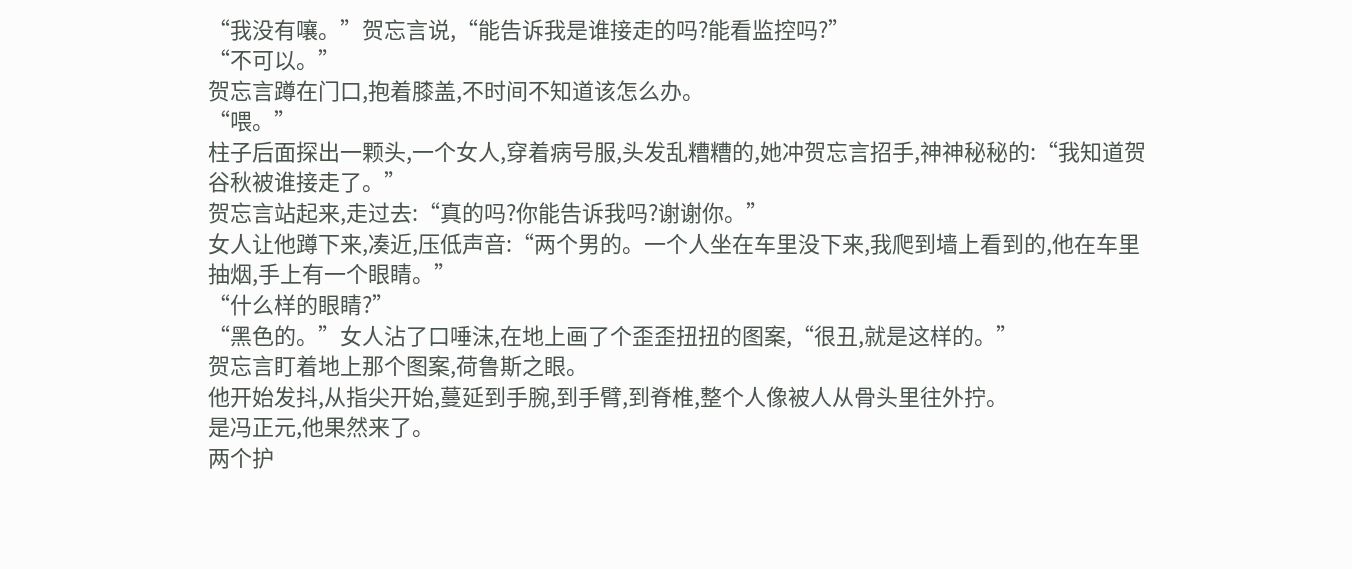“我没有嚷。”贺忘言说,“能告诉我是谁接走的吗?能看监控吗?”
“不可以。”
贺忘言蹲在门口,抱着膝盖,不时间不知道该怎么办。
“喂。”
柱子后面探出一颗头,一个女人,穿着病号服,头发乱糟糟的,她冲贺忘言招手,神神秘秘的:“我知道贺谷秋被谁接走了。”
贺忘言站起来,走过去:“真的吗?你能告诉我吗?谢谢你。”
女人让他蹲下来,凑近,压低声音:“两个男的。一个人坐在车里没下来,我爬到墙上看到的,他在车里抽烟,手上有一个眼睛。”
“什么样的眼睛?”
“黑色的。”女人沾了口唾沫,在地上画了个歪歪扭扭的图案,“很丑,就是这样的。”
贺忘言盯着地上那个图案,荷鲁斯之眼。
他开始发抖,从指尖开始,蔓延到手腕,到手臂,到脊椎,整个人像被人从骨头里往外拧。
是冯正元,他果然来了。
两个护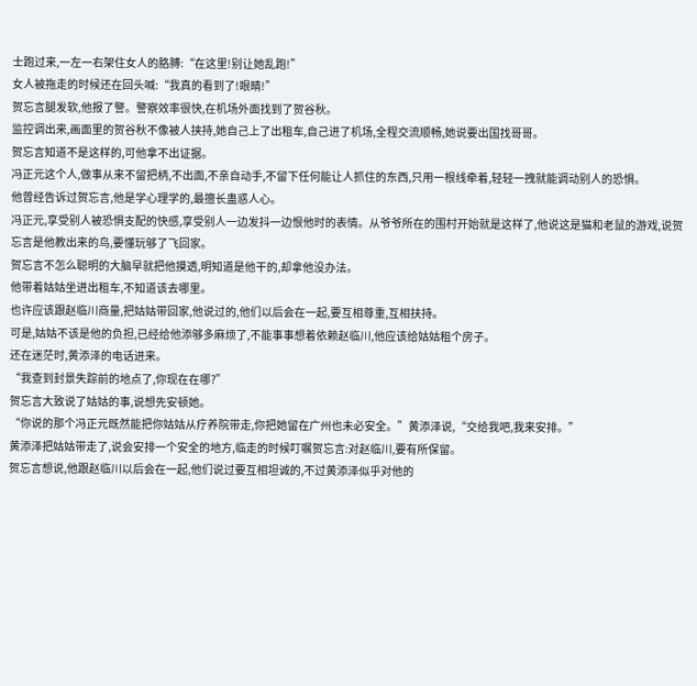士跑过来,一左一右架住女人的胳膊:“在这里!别让她乱跑!”
女人被拖走的时候还在回头喊:“我真的看到了!眼睛!”
贺忘言腿发软,他报了警。警察效率很快,在机场外面找到了贺谷秋。
监控调出来,画面里的贺谷秋不像被人挟持,她自己上了出租车,自己进了机场,全程交流顺畅,她说要出国找哥哥。
贺忘言知道不是这样的,可他拿不出证据。
冯正元这个人,做事从来不留把柄,不出面,不亲自动手,不留下任何能让人抓住的东西,只用一根线牵着,轻轻一拽就能调动别人的恐惧。
他曾经告诉过贺忘言,他是学心理学的,最擅长蛊惑人心。
冯正元,享受别人被恐惧支配的快感,享受别人一边发抖一边恨他时的表情。从爷爷所在的围村开始就是这样了,他说这是猫和老鼠的游戏,说贺忘言是他教出来的鸟,要懂玩够了飞回家。
贺忘言不怎么聪明的大脑早就把他摸透,明知道是他干的,却拿他没办法。
他带着姑姑坐进出租车,不知道该去哪里。
也许应该跟赵临川商量,把姑姑带回家,他说过的,他们以后会在一起,要互相尊重,互相扶持。
可是,姑姑不该是他的负担,已经给他添够多麻烦了,不能事事想着依赖赵临川,他应该给姑姑租个房子。
还在迷茫时,黄添泽的电话进来。
“我查到封景失踪前的地点了,你现在在哪?”
贺忘言大致说了姑姑的事,说想先安顿她。
“你说的那个冯正元既然能把你姑姑从疗养院带走,你把她留在广州也未必安全。”黄添泽说,“交给我吧,我来安排。”
黄添泽把姑姑带走了,说会安排一个安全的地方,临走的时候叮嘱贺忘言:对赵临川,要有所保留。
贺忘言想说,他跟赵临川以后会在一起,他们说过要互相坦诚的,不过黄添泽似乎对他的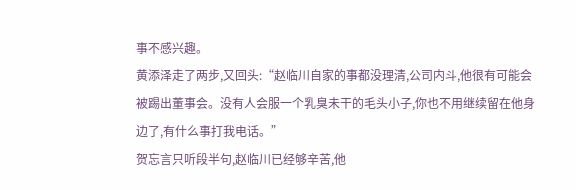事不感兴趣。
黄添泽走了两步,又回头:“赵临川自家的事都没理清,公司内斗,他很有可能会被踢出董事会。没有人会服一个乳臭未干的毛头小子,你也不用继续留在他身边了,有什么事打我电话。”
贺忘言只听段半句,赵临川已经够辛苦,他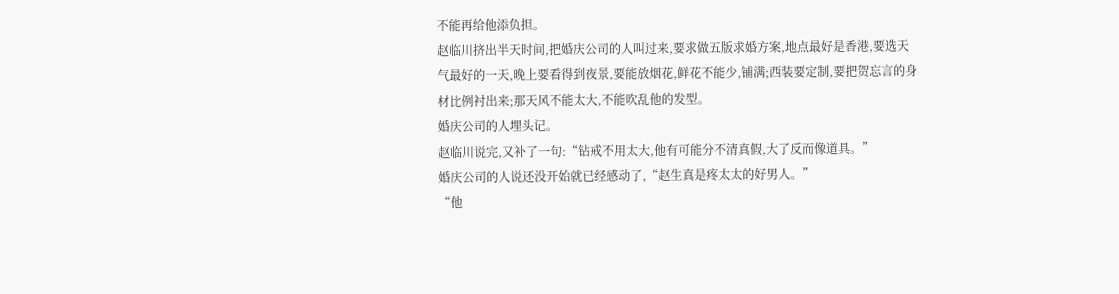不能再给他添负担。
赵临川挤出半天时间,把婚庆公司的人叫过来,要求做五版求婚方案,地点最好是香港,要选天气最好的一天,晚上要看得到夜景,要能放烟花,鲜花不能少,铺满;西装要定制,要把贺忘言的身材比例衬出来;那天风不能太大,不能吹乱他的发型。
婚庆公司的人埋头记。
赵临川说完,又补了一句:“钻戒不用太大,他有可能分不清真假,大了反而像道具。”
婚庆公司的人说还没开始就已经感动了,“赵生真是疼太太的好男人。”
“他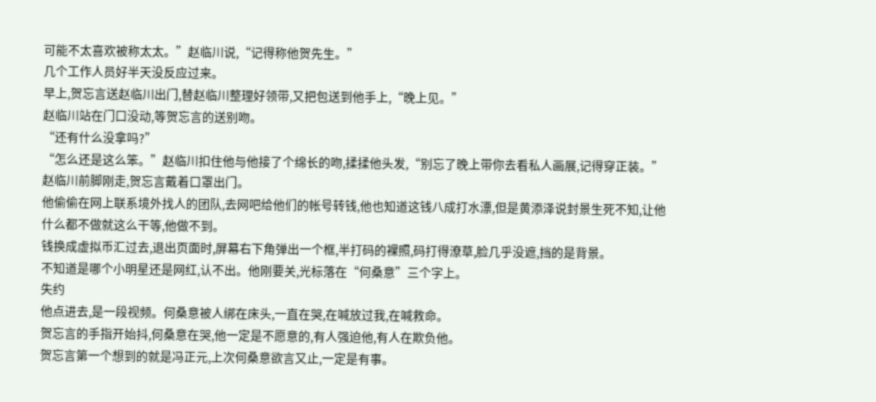可能不太喜欢被称太太。”赵临川说,“记得称他贺先生。”
几个工作人员好半天没反应过来。
早上,贺忘言送赵临川出门,替赵临川整理好领带,又把包送到他手上,“晚上见。”
赵临川站在门口没动,等贺忘言的送别吻。
“还有什么没拿吗?”
“怎么还是这么笨。”赵临川扣住他与他接了个绵长的吻,揉揉他头发,“别忘了晚上带你去看私人画展,记得穿正装。”
赵临川前脚刚走,贺忘言戴着口罩出门。
他偷偷在网上联系境外找人的团队,去网吧给他们的帐号转钱,他也知道这钱八成打水漂,但是黄添泽说封景生死不知,让他什么都不做就这么干等,他做不到。
钱换成虚拟币汇过去,退出页面时,屏幕右下角弹出一个框,半打码的裸照,码打得潦草,脸几乎没遮,挡的是背景。
不知道是哪个小明星还是网红,认不出。他刚要关,光标落在“何桑意”三个字上。
失约
他点进去,是一段视频。何桑意被人绑在床头,一直在哭,在喊放过我,在喊救命。
贺忘言的手指开始抖,何桑意在哭,他一定是不愿意的,有人强迫他,有人在欺负他。
贺忘言第一个想到的就是冯正元,上次何桑意欲言又止,一定是有事。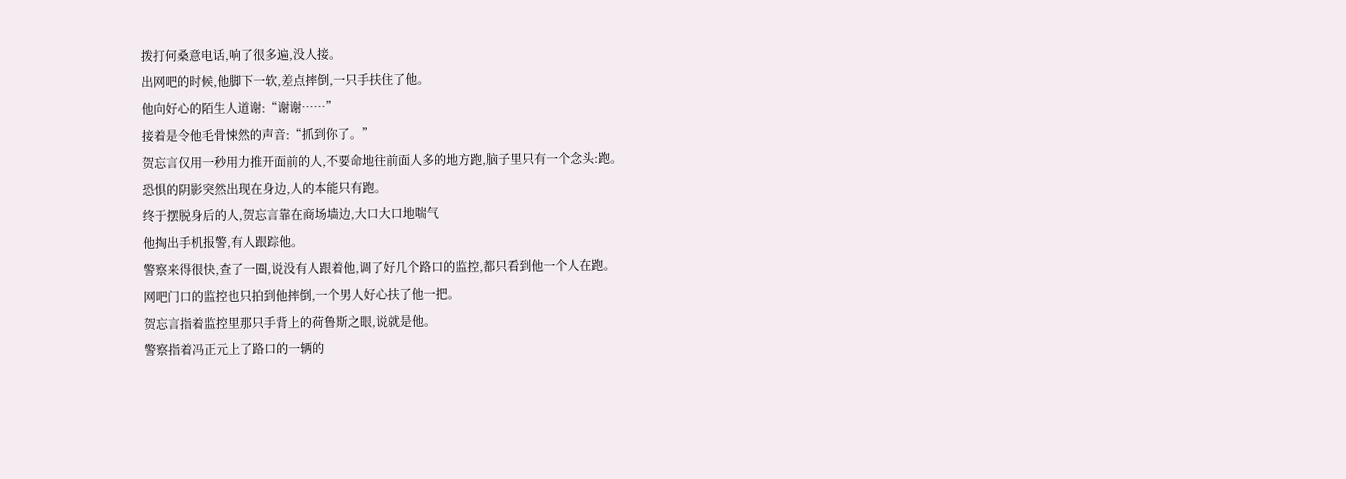拨打何桑意电话,响了很多遍,没人接。
出网吧的时候,他脚下一软,差点摔倒,一只手扶住了他。
他向好心的陌生人道谢:“谢谢……”
接着是令他毛骨悚然的声音:“抓到你了。”
贺忘言仅用一秒用力推开面前的人,不要命地往前面人多的地方跑,脑子里只有一个念头:跑。
恐惧的阴影突然出现在身边,人的本能只有跑。
终于摆脱身后的人,贺忘言靠在商场墙边,大口大口地喘气
他掏出手机报警,有人跟踪他。
警察来得很快,查了一圈,说没有人跟着他,调了好几个路口的监控,都只看到他一个人在跑。
网吧门口的监控也只拍到他摔倒,一个男人好心扶了他一把。
贺忘言指着监控里那只手背上的荷鲁斯之眼,说就是他。
警察指着冯正元上了路口的一辆的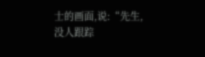士的画面,说:“先生,没人跟踪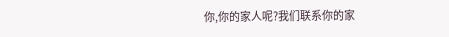你,你的家人呢?我们联系你的家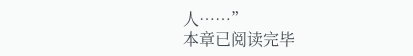人……”
本章已阅读完毕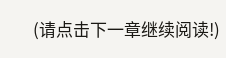(请点击下一章继续阅读!)